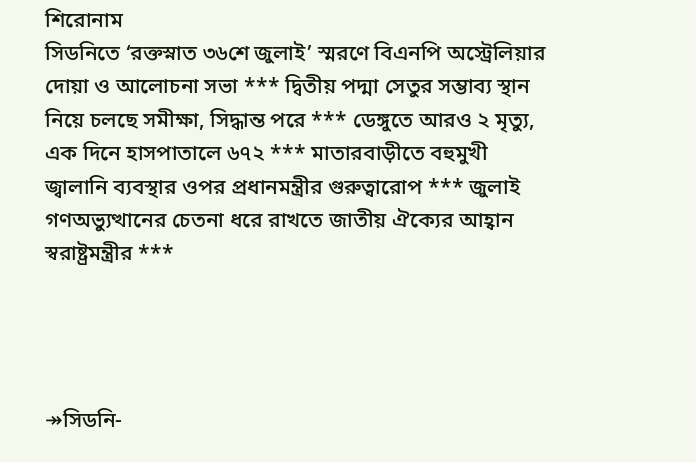শিরোনাম
সিডনিতে ‘রক্তস্নাত ৩৬শে জুলাই’ স্মরণে বিএনপি অস্ট্রেলিয়ার দোয়া ও আলোচনা সভা *** দ্বিতীয় পদ্মা সেতুর সম্ভাব্য স্থান নিয়ে চলছে সমীক্ষা, সিদ্ধান্ত পরে *** ডেঙ্গুতে আরও ২ মৃত্যু, এক দিনে হাসপাতালে ৬৭২ *** মাতারবাড়ীতে বহুমুখী জ্বালানি ব্যবস্থার ওপর প্রধানমন্ত্রীর গুরুত্বারোপ *** জুলাই গণঅভ্যুত্থানের চেতনা ধরে রাখতে জাতীয় ঐক্যের আহ্বান স্বরাষ্ট্রমন্ত্রীর ***




↠সিডনি-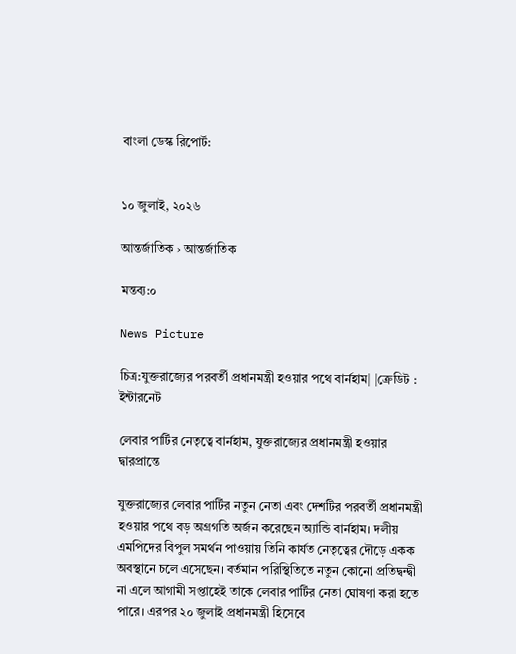বাংলা ডেস্ক রিপোর্ট:


১০ জুলাই, ২০২৬

আন্তর্জাতিক › আন্তর্জাতিক

মন্তব্য:০

News Picture

চিত্র:যুক্তরাজ্যের পরবর্তী প্রধানমন্ত্রী হওয়ার পথে বার্নহাম| |ক্রেডিট : ইন্টারনেট

লেবার পার্টির নেতৃত্বে বার্নহাম, যুক্তরাজ্যের প্রধানমন্ত্রী হওয়ার দ্বারপ্রান্তে

যুক্তরাজ্যের লেবার পার্টির নতুন নেতা এবং দেশটির পরবর্তী প্রধানমন্ত্রী হওয়ার পথে বড় অগ্রগতি অর্জন করেছেন অ্যান্ডি বার্নহাম। দলীয় এমপিদের বিপুল সমর্থন পাওয়ায় তিনি কার্যত নেতৃত্বের দৌড়ে একক অবস্থানে চলে এসেছেন। বর্তমান পরিস্থিতিতে নতুন কোনো প্রতিদ্বন্দ্বী না এলে আগামী সপ্তাহেই তাকে লেবার পার্টির নেতা ঘোষণা করা হতে পারে। এরপর ২০ জুলাই প্রধানমন্ত্রী হিসেবে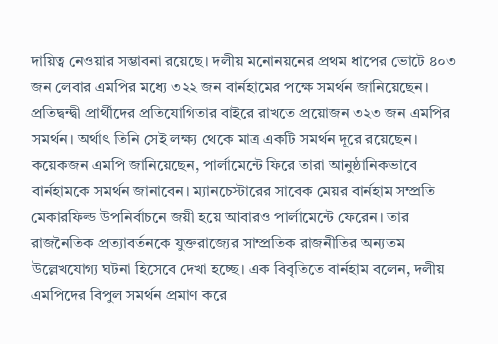দায়িত্ব নেওয়ার সম্ভাবনা রয়েছে। দলীয় মনোনয়নের প্রথম ধাপের ভোটে ৪০৩ জন লেবার এমপির মধ্যে ৩২২ জন বার্নহামের পক্ষে সমর্থন জানিয়েছেন। প্রতিদ্বন্দ্বী প্রার্থীদের প্রতিযোগিতার বাইরে রাখতে প্রয়োজন ৩২৩ জন এমপির সমর্থন। অর্থাৎ তিনি সেই লক্ষ্য থেকে মাত্র একটি সমর্থন দূরে রয়েছেন। কয়েকজন এমপি জানিয়েছেন, পার্লামেন্টে ফিরে তারা আনুষ্ঠানিকভাবে বার্নহামকে সমর্থন জানাবেন। ম্যানচেস্টারের সাবেক মেয়র বার্নহাম সম্প্রতি মেকারফিল্ড উপনির্বাচনে জয়ী হয়ে আবারও পার্লামেন্টে ফেরেন। তার রাজনৈতিক প্রত্যাবর্তনকে যুক্তরাজ্যের সাম্প্রতিক রাজনীতির অন্যতম উল্লেখযোগ্য ঘটনা হিসেবে দেখা হচ্ছে। এক বিবৃতিতে বার্নহাম বলেন, দলীয় এমপিদের বিপুল সমর্থন প্রমাণ করে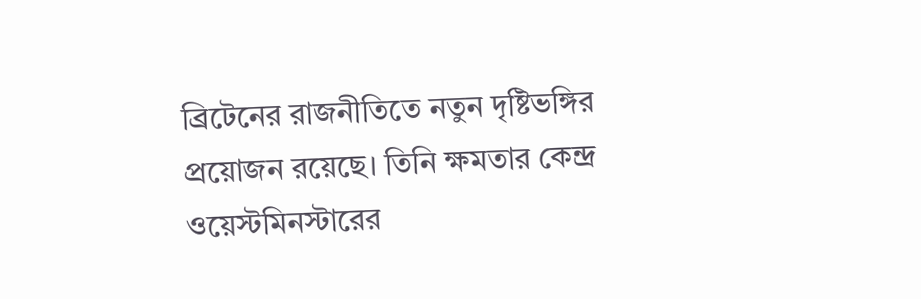ব্রিটেনের রাজনীতিতে নতুন দৃষ্টিভঙ্গির প্রয়োজন রয়েছে। তিনি ক্ষমতার কেন্দ্র ওয়েস্টমিনস্টারের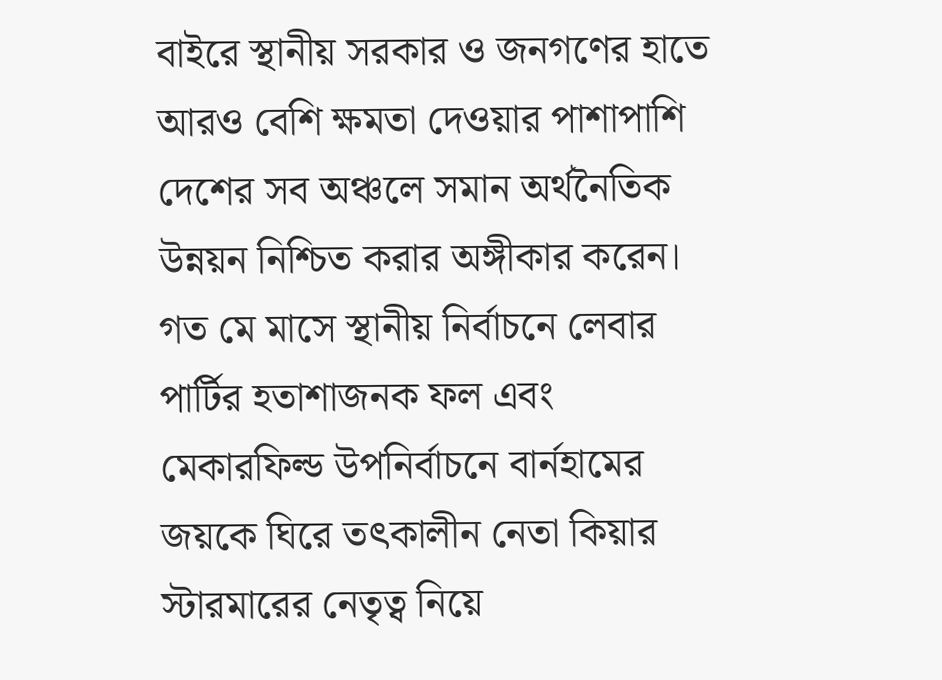বাইরে স্থানীয় সরকার ও জনগণের হাতে আরও বেশি ক্ষমতা দেওয়ার পাশাপাশি দেশের সব অঞ্চলে সমান অর্থনৈতিক উন্নয়ন নিশ্চিত করার অঙ্গীকার করেন। গত মে মাসে স্থানীয় নির্বাচনে লেবার পার্টির হতাশাজনক ফল এবং মেকারফিল্ড উপনির্বাচনে বার্নহামের জয়কে ঘিরে তৎকালীন নেতা কিয়ার স্টারমারের নেতৃত্ব নিয়ে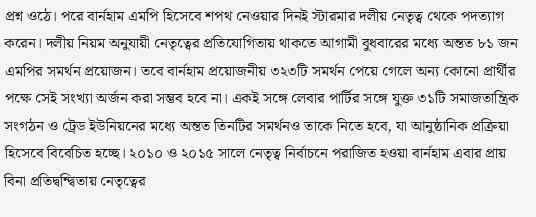প্রশ্ন ওঠে। পরে বার্নহাম এমপি হিসেবে শপথ নেওয়ার দিনই স্টারমার দলীয় নেতৃত্ব থেকে পদত্যাগ করেন। দলীয় নিয়ম অনুযায়ী নেতৃত্বের প্রতিযোগিতায় থাকতে আগামী বুধবারের মধ্যে অন্তত ৮১ জন এমপির সমর্থন প্রয়োজন। তবে বার্নহাম প্রয়োজনীয় ৩২৩টি সমর্থন পেয়ে গেলে অন্য কোনো প্রার্থীর পক্ষে সেই সংখ্যা অর্জন করা সম্ভব হবে না। একই সঙ্গে লেবার পার্টির সঙ্গে যুক্ত ৩১টি সমাজতান্ত্রিক সংগঠন ও ট্রেড ইউনিয়নের মধ্যে অন্তত তিনটির সমর্থনও তাকে নিতে হবে, যা আনুষ্ঠানিক প্রক্রিয়া হিসেবে বিবেচিত হচ্ছে। ২০১০ ও ২০১৫ সালে নেতৃত্ব নির্বাচনে পরাজিত হওয়া বার্নহাম এবার প্রায় বিনা প্রতিদ্বন্দ্বিতায় নেতৃত্বের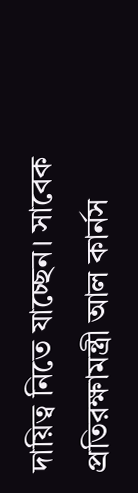দায়িত্ব নিতে যাচ্ছেন। সাবেক প্রতিরক্ষামন্ত্রী আল কার্নস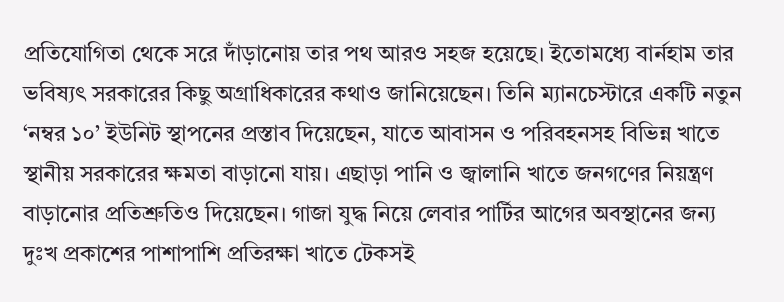প্রতিযোগিতা থেকে সরে দাঁড়ানোয় তার পথ আরও সহজ হয়েছে। ইতোমধ্যে বার্নহাম তার ভবিষ্যৎ সরকারের কিছু অগ্রাধিকারের কথাও জানিয়েছেন। তিনি ম্যানচেস্টারে একটি নতুন ‘নম্বর ১০’ ইউনিট স্থাপনের প্রস্তাব দিয়েছেন, যাতে আবাসন ও পরিবহনসহ বিভিন্ন খাতে স্থানীয় সরকারের ক্ষমতা বাড়ানো যায়। এছাড়া পানি ও জ্বালানি খাতে জনগণের নিয়ন্ত্রণ বাড়ানোর প্রতিশ্রুতিও দিয়েছেন। গাজা যুদ্ধ নিয়ে লেবার পার্টির আগের অবস্থানের জন্য দুঃখ প্রকাশের পাশাপাশি প্রতিরক্ষা খাতে টেকসই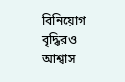বিনিয়োগ বৃদ্ধিরও আশ্বাস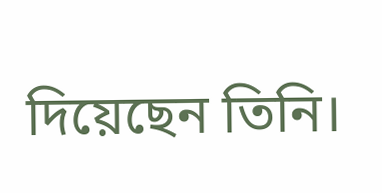দিয়েছেন তিনি।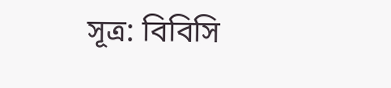সূত্র: বিবিসি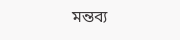মন্তব্য